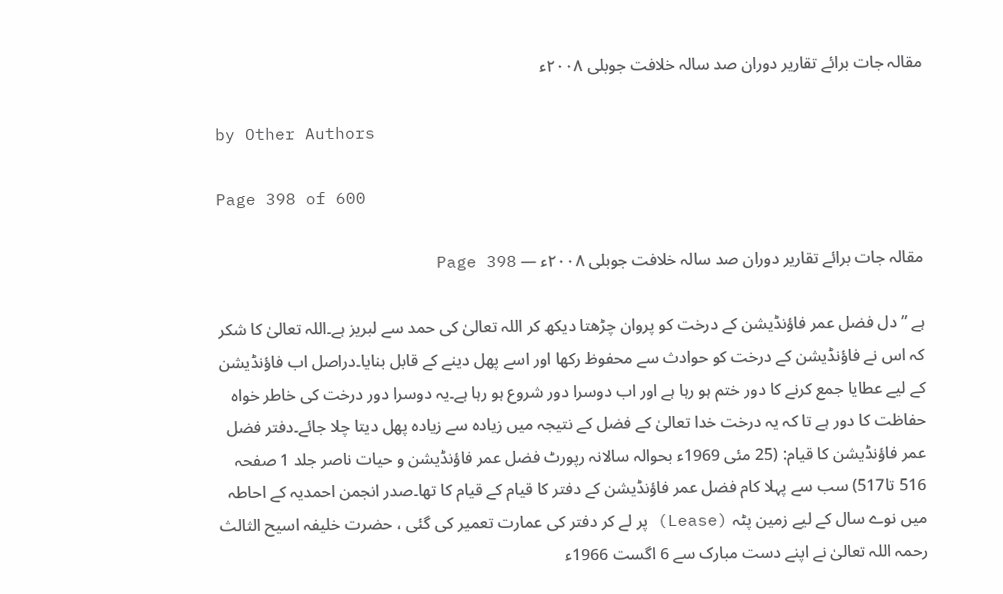مقالہ جات برائے تقاریر دوران صد سالہ خلافت جوبلی ۲۰۰۸ء

by Other Authors

Page 398 of 600

مقالہ جات برائے تقاریر دوران صد سالہ خلافت جوبلی ۲۰۰۸ء — Page 398

ہے ” دل فضل عمر فاؤنڈیشن کے درخت کو پروان چڑھتا دیکھ کر اللہ تعالیٰ کی حمد سے لبریز ہے۔اللہ تعالیٰ کا شکر کہ اس نے فاؤنڈیشن کے درخت کو حوادث سے محفوظ رکھا اور اسے پھل دینے کے قابل بنایا۔دراصل اب فاؤنڈیشن کے لیے عطایا جمع کرنے کا دور ختم ہو رہا ہے اور اب دوسرا دور شروع ہو رہا ہے۔یہ دوسرا دور درخت کی خاطر خواہ حفاظت کا دور ہے تا کہ یہ درخت خدا تعالیٰ کے فضل کے نتیجہ میں زیادہ سے زیادہ پھل دیتا چلا جائے۔دفتر فضل عمر فاؤنڈیشن کا قیام: (25 مئی 1969ء بحوالہ سالانہ رپورٹ فضل عمر فاؤنڈیشن و حیات ناصر جلد 1 صفحہ 516 تا517) سب سے پہلا کام فضل عمر فاؤنڈیشن کے دفتر کا قیام کے قیام کا تھا۔صدر انجمن احمدیہ کے احاطہ میں نوے سال کے لیے زمین پٹہ (Lease) پر لے کر دفتر کی عمارت تعمیر کی گئی ، حضرت خلیفہ اسیح الثالث رحمہ اللہ تعالیٰ نے اپنے دست مبارک سے 6 اگست 1966ء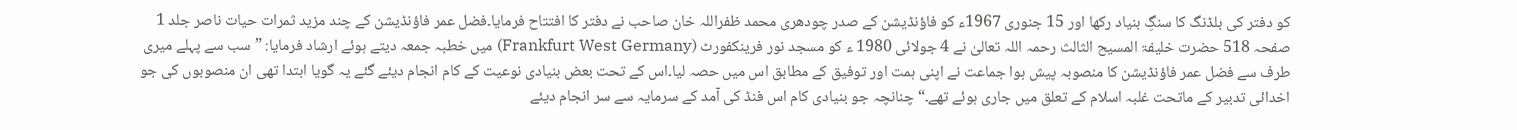کو دفتر کی بلڈنگ کا سنگِ بنیاد رکھا اور 15 جنوری 1967ء کو فاؤنڈیشن کے صدر چودھری محمد ظفراللہ خان صاحب نے دفتر کا افتتاح فرمایا۔فضل عمر فاؤنڈیشن کے چند مزید ثمرات حیات ناصر جلد 1 صفحہ 518 حضرت خلیفۃ المسیح الثالث رحمہ اللہ تعالیٰ نے 4 جولائی 1980 ء کو مسجد نور فرینکفورٹ (Frankfurt West Germany) میں خطبہ جمعہ دیتے ہوئے ارشاد فرمایا: ”سب سے پہلے میری طرف سے فضل عمر فاؤنڈیشن کا منصوبہ پیش ہوا جماعت نے اپنی ہمت اور توفیق کے مطابق اس میں حصہ لیا۔اس کے تحت بعض بنیادی نوعیت کے کام انجام دیئے گئے یہ گویا ابتدا تھی ان منصوبوں کی جو اخدائی تدبیر کے ماتحت غلبہ اسلام کے تعلق میں جاری ہوئے تھے۔“ چنانچہ جو بنیادی کام اس فنڈ کی آمد کے سرمایہ سے سر انجام دیئے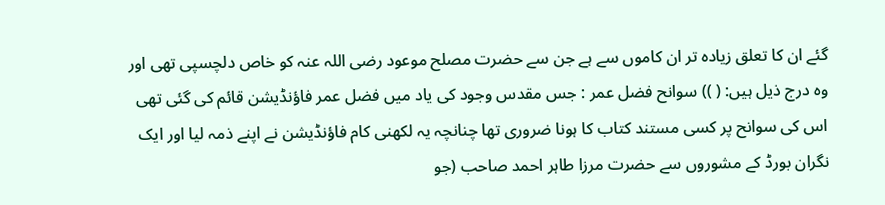گئے ان کا تعلق زیادہ تر ان کاموں سے ہے جن سے حضرت مصلح موعود رضی اللہ عنہ کو خاص دلچسپی تھی اور وہ درج ذیل ہیں: ( )) سوانح فضل عمر : جس مقدس وجود کی یاد میں فضل عمر فاؤنڈیشن قائم کی گئی تھی اس کی سوانح پر کسی مستند کتاب کا ہونا ضروری تھا چنانچہ یہ لکھنی کام فاؤنڈیشن نے اپنے ذمہ لیا اور ایک نگران بورڈ کے مشوروں سے حضرت مرزا طاہر احمد صاحب (جو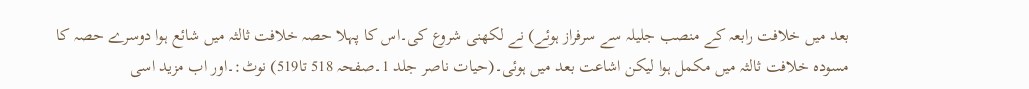بعد میں خلافت رابعہ کے منصب جلیلہ سے سرفراز ہوئے) نے لکھنی شروع کی۔اس کا پہلا حصہ خلافت ثالثہ میں شائع ہوا دوسرے حصہ کا مسودہ خلافت ثالثہ میں مکمل ہوا لیکن اشاعت بعد میں ہوئی۔(حیات ناصر جلد 1۔صفحہ 518 تا519) نوٹ:۔اور اب مزید اسی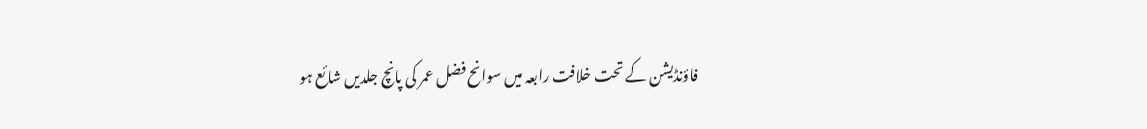فاؤنڈیشن کے تحت خلافت رابعہ میں سوانح فضل عمر کی پانچ جلدیں شائع ہو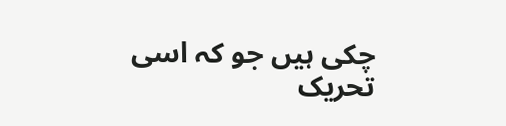چکی ہیں جو کہ اسی تحریک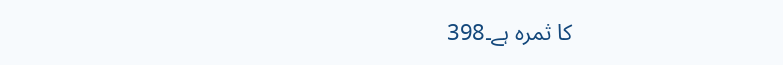کا ثمرہ ہے۔398